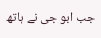جب ابو جی نے ہاتھ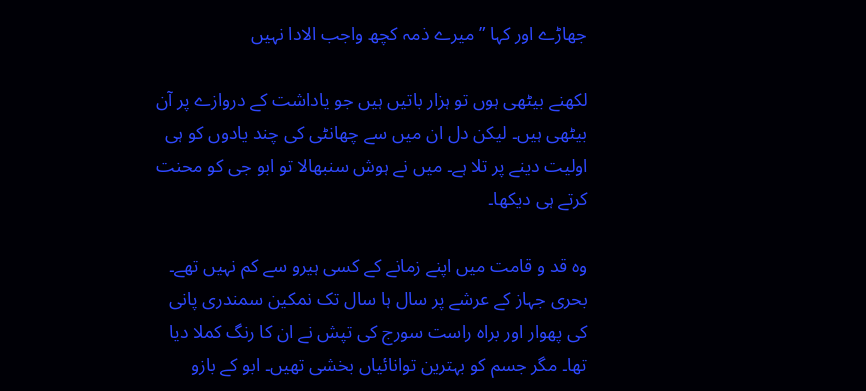جھاڑے اور کہا ” میرے ذمہ کچھ واجب الادا نہیں

لکھنے بیٹھی ہوں تو ہزار باتیں ہیں جو یاداشت کے دروازے پر آن بیٹھی ہیں۔ لیکن دل ان میں سے چھانٹی کی چند یادوں کو ہی اولیت دینے پر تلا ہے۔ میں نے ہوش سنبھالا تو ابو جی کو محنت کرتے ہی دیکھا۔

وہ قد و قامت میں اپنے زمانے کے کسی ہیرو سے کم نہیں تھے۔ بحری جہاز کے عرشے پر سال ہا سال تک نمکین سمندری پانی کی پھوار اور براہ راست سورج کی تپش نے ان کا رنگ کملا دیا تھا۔ مگر جسم کو بہترین توانائیاں بخشی تھیں۔ ابو کے بازو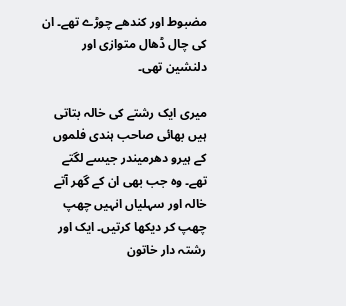مضبوط اور کندھے چوڑے تھے۔ ان کی چال ڈھال متوازی اور دلنشین تھی۔

میری ایک رشتے کی خالہ بتاتی ہیں بھائی صاحب ہندی فلموں کے ہیرو دھرمیندر جیسے لگتے تھے۔ وہ جب بھی ان کے گھر آتے خالہ اور سہلیاں انہیں چھپ چھپ کر دیکھا کرتیں۔ ایک اور رشتہ دار خاتون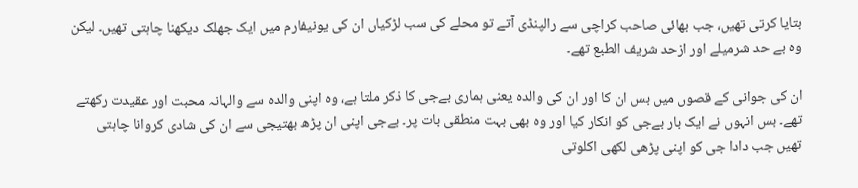بتایا کرتی تھیں، جب بھائی صاحب کراچی سے رالپنڈی آتے تو محلے کی سب لڑکیاں ان کی یونیفارم میں ایک جھلک دیکھنا چاہتی تھیں۔ لیکن وہ بے حد شرمیلے اور ازحد شریف الطبع تھے۔

ان کی جوانی کے قصوں میں بس ان کا اور ان کی والدہ یعنی ہماری بےجی کا ذکر ملتا ہے، وہ اپنی والدہ سے والہانہ محبت اور عقیدت رکھتے تھے۔ بس انہوں نے ایک بار بےجی کو انکار کیا اور وہ بھی بہت منطقی بات پر۔ بےجی اپنی ان پڑھ بھتیجی سے ان کی شادی کروانا چاہتی تھیں جب دادا جی کو اپنی پڑھی لکھی اکلوتی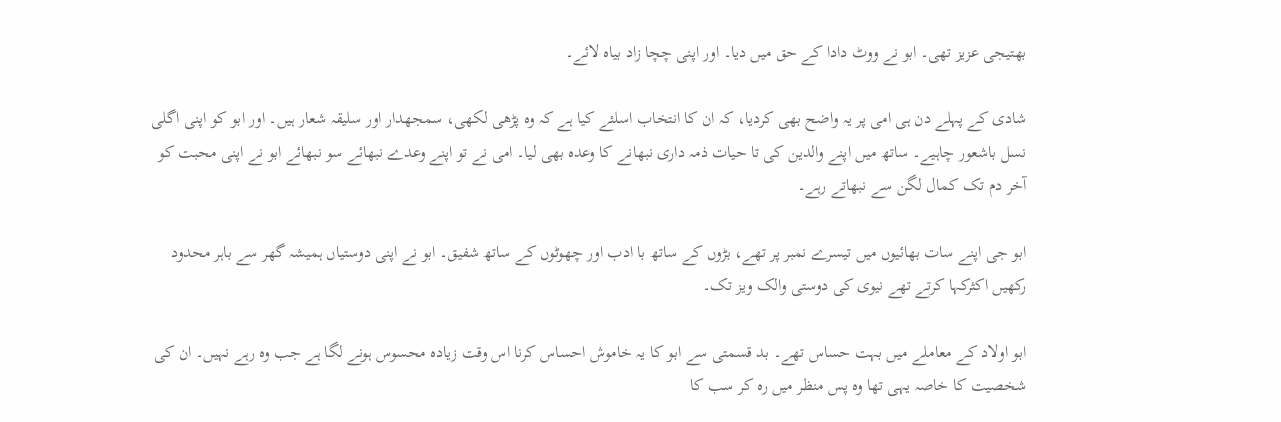بھتیجی عزیز تھی۔ ابو نے ووٹ دادا کے حق میں دیا۔ اور اپنی چچا زاد بیاہ لائے۔

شادی کے پہلے دن ہی امی پر یہ واضح بھی کردیا، کہ ان کا انتخاب اسلئے کیا ہے کہ وہ پڑھی لکھی، سمجھدار اور سلیقہ شعار ہیں۔ اور ابو کو اپنی اگلی نسل باشعور چاہیے۔ ساتھ میں اپنے والدین کی تا حیات ذمہ داری نبھانے کا وعدہ بھی لیا۔ امی نے تو اپنے وعدے نبھائے سو نبھائے ابو نے اپنی محبت کو آخر دم تک کمال لگن سے نبھاتے رہے۔

ابو جی اپنے سات بھائیوں میں تیسرے نمبر پر تھے، بڑوں کے ساتھ با ادب اور چھوٹوں کے ساتھ شفیق۔ ابو نے اپنی دوستیاں ہمیشہ گھر سے باہر محدود رکھیں اکثرکہا کرتے تھے نیوی کی دوستی والک ویز تک۔

ابو اولاد کے معاملے میں بہت حساس تھے۔ بد قسمتی سے ابو کا یہ خاموش احساس کرنا اس وقت زیادہ محسوس ہونے لگا ہے جب وہ رہے نہیں۔ ان کی شخصیت کا خاصہ یہی تھا وہ پس منظر میں رہ کر سب کا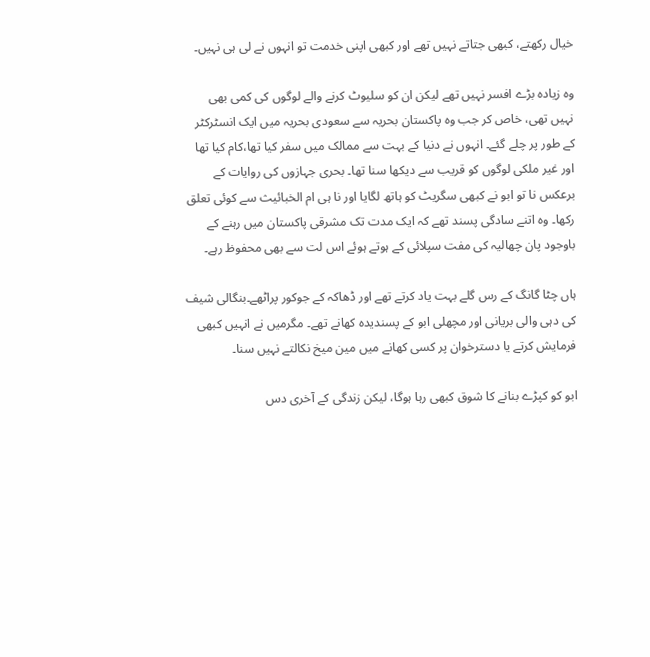خیال رکھتے، کبھی جتاتے نہیں تھے اور کبھی اپنی خدمت تو انہوں نے لی ہی نہیں۔

وہ زیادہ بڑے افسر نہیں تھے لیکن ان کو سلیوٹ کرنے والے لوگوں کی کمی بھی نہیں تھی، خاص کر جب وہ پاکستان بحریہ سے سعودی بحریہ میں ایک انسٹرکٹر کے طور پر چلے گئے۔ انہوں نے دنیا کے بہت سے ممالک میں سفر کیا تھا،کام کیا تھا اور غیر ملکی لوگوں کو قریب سے دیکھا سنا تھا۔ بحری جہازوں کی روایات کے برعکس نا تو ابو نے کبھی سگریٹ کو ہاتھ لگایا اور نا ہی ام الخبائیث سے کوئی تعلق رکھا۔ وہ اتنے سادگی پسند تھے کہ ایک مدت تک مشرقی پاکستان میں رہنے کے باوجود پان چھالیہ کی مفت سپلائی کے ہوتے ہوئے اس لت سے بھی محفوظ رہے۔

ہاں چٹا گانگ کے رس گلے بہت یاد کرتے تھے اور ڈھاکہ کے جوکور پراٹھے۔بنگالی شیف کی دہی والی بریانی اور مچھلی ابو کے پسندیدہ کھانے تھے۔ مگرمیں نے انہیں کبھی فرمایش کرتے یا دسترخوان پر کسی کھانے میں مین میخ نکالتے نہیں سنا۔

ابو کو کپڑے بنانے کا شوق کبھی رہا ہوگا، لیکن زندگی کے آخری دس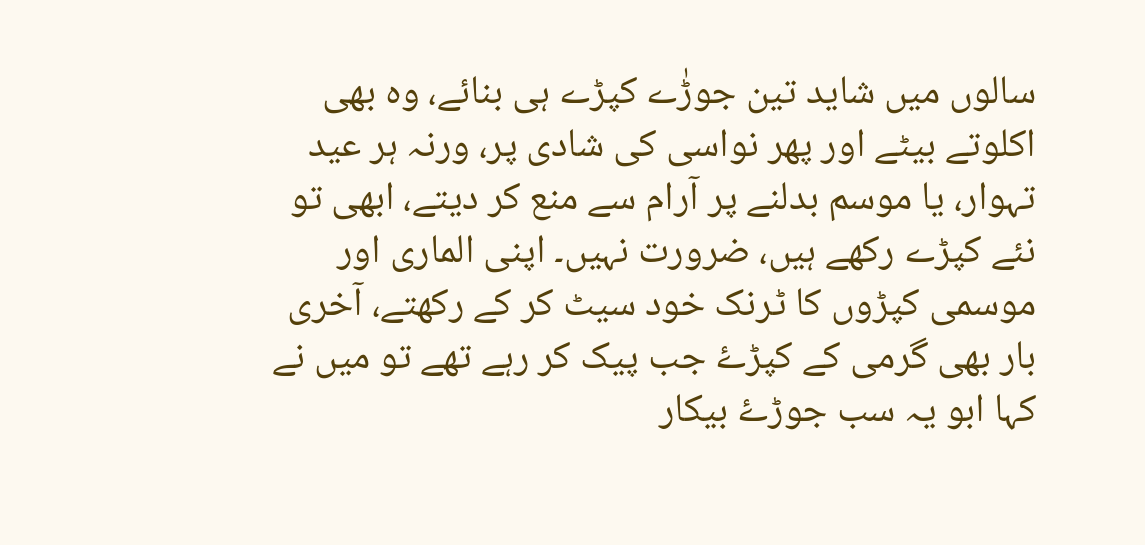سالوں میں شاید تین جوڑٰے کپڑے ہی بنائے، وہ بھی اکلوتے بیٹے اور پھر نواسی کی شادی پر، ورنہ ہر عید تہوار، یا موسم بدلنے پر آرام سے منع کر دیتے، ابھی تو نئے کپڑے رکھے ہیں، ضرورت نہیں۔ اپنی الماری اور موسمی کپڑوں کا ٹرنک خود سیٹ کر کے رکھتے، آخری بار بھی گرمی کے کپڑۓ جب پیک کر رہے تھے تو میں نے کہا ابو یہ سب جوڑۓ بیکار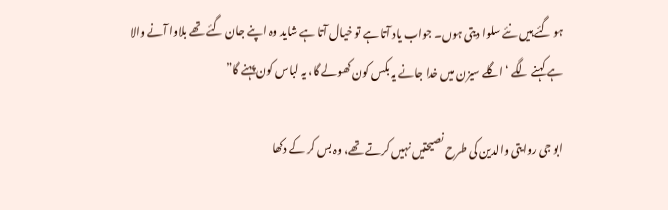ہو گئے ہیں نئے سلوا دیتی ہوں۔ جواب یاد آتا ہے تو خیال آتا ہے شاید وہ اپنے جان گئے تھے بلاوا آنے والا ہے کہنے لگے ‘ اگلے سیزن میں خدا جانے یہ بکس کون کھولے گا، یہ لباس کون پہنے گا”

ابو جی روایتی والدین کی طرح نصیحتیں نہیں کرتے تھے، وہ بس کر کے دکھا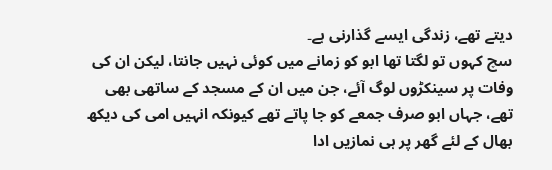دیتے تھے، زندگی ایسے گذارنی ہے۔
سچ کہوں تو لگتا تھا ابو کو زمانے میں کوئی نہیں جانتا، لیکن ان کی وفات پر سینکڑوں لوگ آئے، جن میں ان کے مسجد کے ساتھی بھی تھے، جہاں ابو صرف جمعے کو جا پاتے تھے کیونکہ انہیں امی کی دیکھ بھال کے لئے گھر پر ہی نمازیں ادا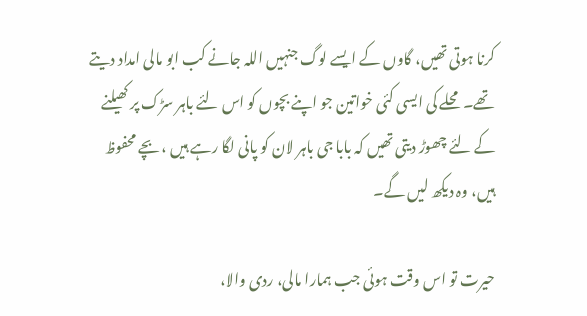کرنا ہوتی تھیں، گاوں کے ایسے لوگ جنہیں اللہ جانے کب ابو مالی امداد دیتے تھے۔ محلے کی ایسی کئی خواتین جو اپنے بچوں کو اس لئے باہر سڑک پر کھیلنے کے لئے چھوڑ دیتی تھیں کہ بابا جی باہر لان کو پانی لگا رہے ہیں ، بچے محفوظ ہیں، وہ دیکھ لیں گے۔

حیرت تو اس وقت ہوئی جب ہمارا مالی، ردی والا،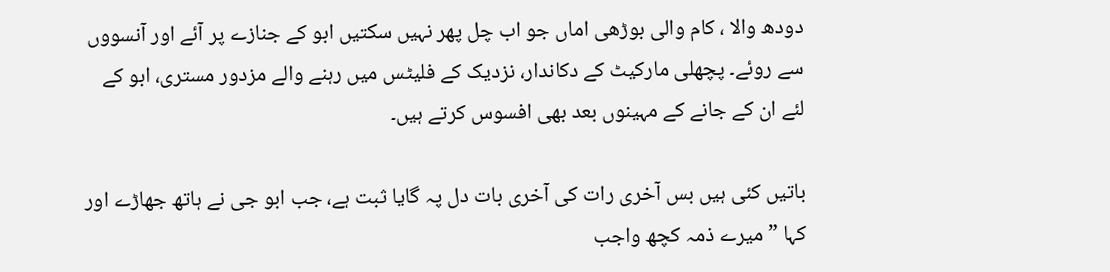دودھ والا ، کام والی بوڑھی اماں جو اب چل پھر نہیں سکتیں ابو کے جنازے پر آئے اور آنسووں سے روئے۔ پچھلی مارکیٹ کے دکاندار، نزدیک کے فلیٹس میں رہنے والے مزدور مستری، ابو کے لئے ان کے جانے کے مہینوں بعد بھی افسوس کرتے ہیں۔

باتیں کئی ہیں بس آخری رات کی آخری بات دل پہ گایا ثبت ہے، جب ابو جی نے ہاتھ جھاڑے اور کہا ” میرے ذمہ کچھ واجب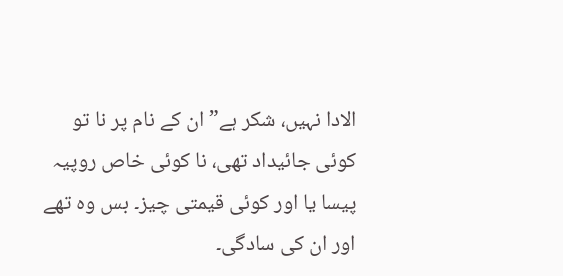الادا نہیں، شکر ہے” ان کے نام پر نا تو کوئی جائیداد تھی، نا کوئی خاص روپیہ پیسا یا اور کوئی قیمتی چیز۔ بس وہ تھے اور ان کی سادگی۔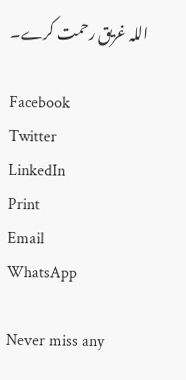اللہ غریق رحمت کرے۔

Facebook
Twitter
LinkedIn
Print
Email
WhatsApp

Never miss any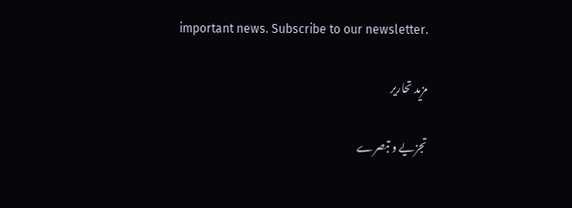important news. Subscribe to our newsletter.

مزید تحاریر

تجزیے و تبصرے